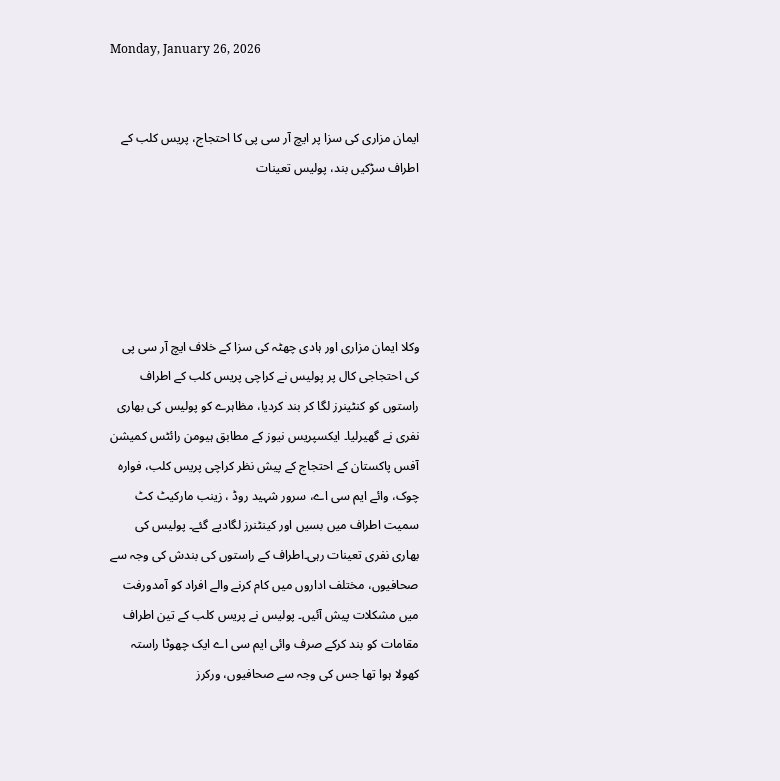Monday, January 26, 2026


ایمان مزاری کی سزا پر ایچ آر سی پی کا احتجاج، پریس کلب کے اطراف سڑکیں بند، پولیس تعینات





وکلا ایمان مزاری اور ہادی چھٹہ کی سزا کے خلاف ایچ آر سی پی کی احتجاجی کال پر پولیس نے کراچی پریس کلب کے اطراف راستوں کو کنٹینرز لگا کر بند کردیا، مظاہرے کو پولیس کی بھاری نفری نے گھیرلیا۔ ایکسپریس نیوز کے مطابق ہیومن رائٹس کمیشن آفس پاکستان کے احتجاج کے پیش نظر کراچی پریس کلب، فوارہ چوک، وائے ایم سی اے، سرور شہید روڈ ، زینب مارکیٹ کٹ سمیت اطراف میں بسیں اور کینٹنرز لگادیے گئے۔ پولیس کی بھاری نفری تعینات رہی۔اطراف کے راستوں کی بندش کی وجہ سے صحافیوں، مختلف اداروں میں کام کرنے والے افراد کو آمدورفت میں مشکلات پیش آئیں۔ پولیس نے پریس کلب کے تین اطراف مقامات کو بند کرکے صرف وائی ایم سی اے ایک چھوٹا راستہ کھولا ہوا تھا جس کی وجہ سے صحافیوں، ورکرز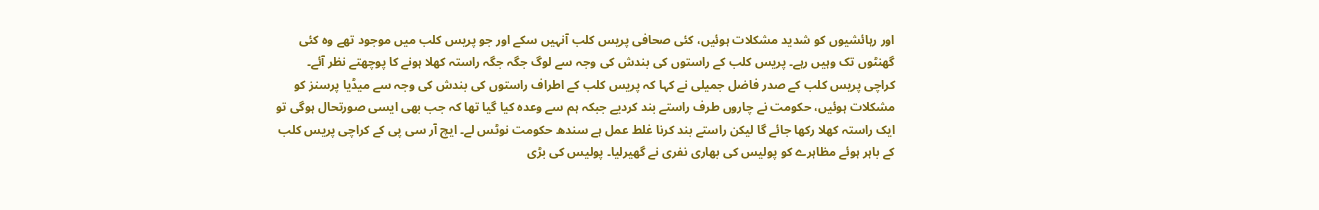اور رہائشیوں کو شدید مشکلات ہوئیں، کئی صحافی پریس کلب آنہیں سکے اور جو پریس کلب میں موجود تھے وہ کئی گھنٹوں تک وہیں رہے۔ پریس کلب کے راستوں کی بندش کی وجہ سے لوگ جگہ جگہ راستہ کھلا ہونے کا پوچھتے نظر آئے۔ کراچی پریس کلب کے صدر فاضل جمیلی نے کہا کہ پریس کلب کے اطراف راستوں کی بندش کی وجہ سے میڈیا پرسنز کو مشکلات ہوئیں، حکومت نے چاروں طرف راستے بند کردیے جبکہ ہم سے وعدہ کیا گیا تھا کہ جب بھی ایسی صورتحال ہوگی تو ایک راستہ کھلا رکھا جائے گا لیکن راستے بند کرنا غلط عمل ہے سندھ حکومت نوٹس لے۔ ایچ آر سی پی کے کراچی پریس کلب کے باہر ہوئے مظاہرے کو پولیس کی بھاری نفری نے گھیرلیا۔ پولیس کی بڑی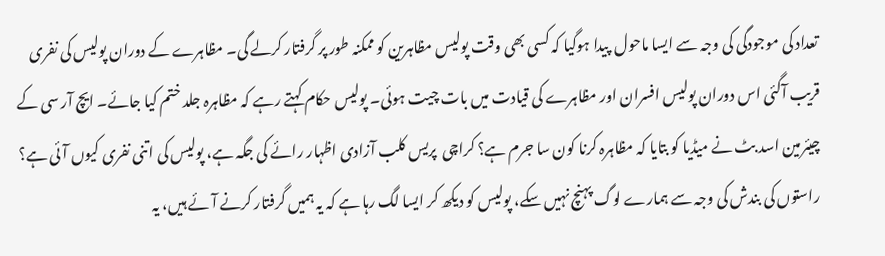تعداد کی موجودگی کی وجہ سے ایسا ماحول  پیدا ہوگیا کہ کسی بھی وقت پولیس مظاہرین کو ممکنہ طور پر گرفتار کرلے گی۔ مظاہرے کے دوران پولیس کی نفری قریب آگئی اس دوران پولیس افسران اور مظاہرے کی قیادت میں بات چیت ہوئی۔ پولیس حکام کہتے رہے کہ مظاہرہ جلد ختم کیا جائے۔ ایچ آر سی کے چیئرمین اسد بٹ نے میڈیا کو بتایا کہ مظاہرہ کرنا کون سا جرم ہے؟ کراچی  پریس کلب آزادی اظہار رائے کی جگہ ہے، پولیس کی اتنی نفری کیوں آئی ہے؟ راستوں کی بندش کی وجہ سے ہمارے لوگ پہنچ نہیں سکے، پولیس کو دیکھ کر ایسا لگ رہا ہے کہ یہ ہمیں گرفتار کرنے آئے ہیں، یہ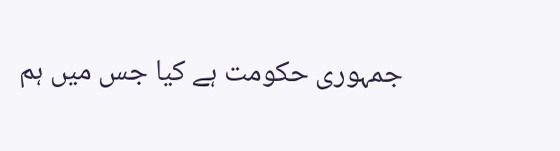جمہوری حکومت ہے کیا جس میں ہم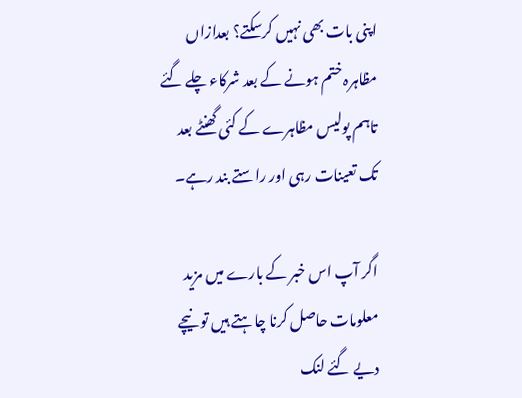اپنی بات بھی نہیں کرسکتے؟ بعدازاں مظاہرہ ختم ہونے کے بعد شرکاء چلے گئے تاہم پولیس مظاہرے کے کئی گھنٹے بعد تک تعینات رہی اور راستے بند رہے۔

اگر آپ اس خبر کے بارے میں مزید معلومات حاصل کرنا چاہتے ہیں تو نیچے دیے گئے لنک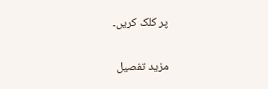پر کلک کریں۔

مزید تفصیل